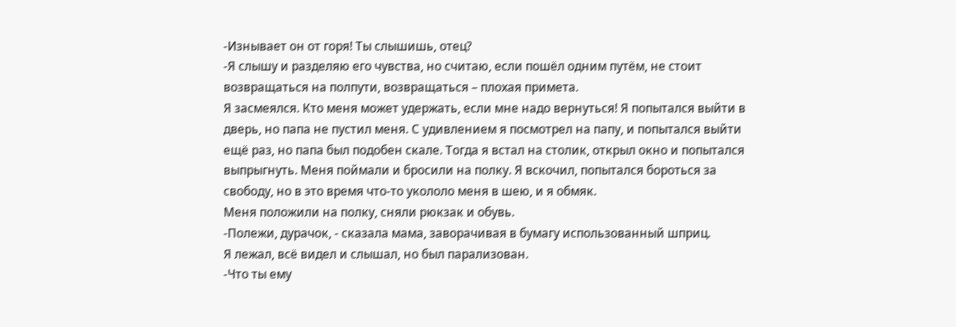-Изнывает он от горя! Ты слышишь, отец?
-Я слышу и разделяю его чувства, но считаю, если пошёл одним путём, не стоит возвращаться на полпути, возвращаться – плохая примета.
Я засмеялся. Кто меня может удержать, если мне надо вернуться! Я попытался выйти в дверь, но папа не пустил меня. С удивлением я посмотрел на папу, и попытался выйти ещё раз, но папа был подобен скале. Тогда я встал на столик, открыл окно и попытался выпрыгнуть. Меня поймали и бросили на полку. Я вскочил, попытался бороться за свободу, но в это время что-то укололо меня в шею, и я обмяк.
Меня положили на полку, сняли рюкзак и обувь.
-Полежи, дурачок, - сказала мама, заворачивая в бумагу использованный шприц.
Я лежал, всё видел и слышал, но был парализован.
-Что ты ему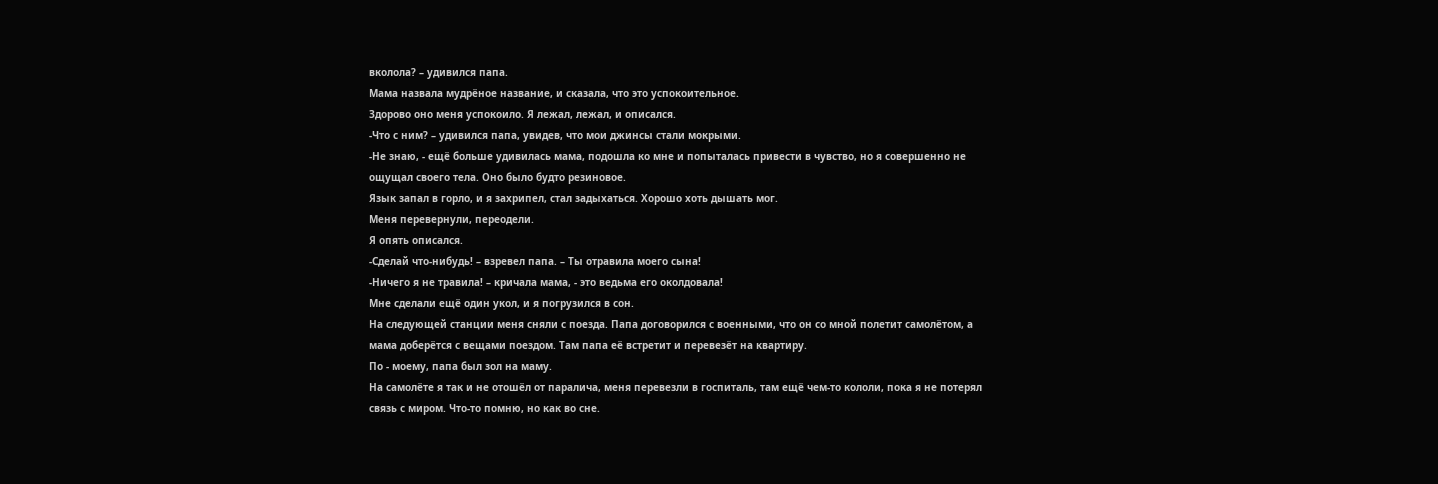вколола? – удивился папа.
Мама назвала мудрёное название, и сказала, что это успокоительное.
Здорово оно меня успокоило. Я лежал, лежал, и описался.
-Что с ним? – удивился папа, увидев, что мои джинсы стали мокрыми.
-Не знаю, - ещё больше удивилась мама, подошла ко мне и попыталась привести в чувство, но я совершенно не ощущал своего тела. Оно было будто резиновое.
Язык запал в горло, и я захрипел, стал задыхаться. Хорошо хоть дышать мог.
Меня перевернули, переодели.
Я опять описался.
-Сделай что-нибудь! – взревел папа. – Ты отравила моего сына!
-Ничего я не травила! – кричала мама, - это ведьма его околдовала!
Мне сделали ещё один укол, и я погрузился в сон.
На следующей станции меня сняли с поезда. Папа договорился с военными, что он со мной полетит самолётом, а мама доберётся с вещами поездом. Там папа её встретит и перевезёт на квартиру.
По - моему, папа был зол на маму.
На самолёте я так и не отошёл от паралича, меня перевезли в госпиталь, там ещё чем-то кололи, пока я не потерял связь с миром. Что-то помню, но как во сне.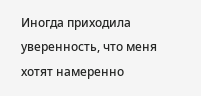Иногда приходила уверенность, что меня хотят намеренно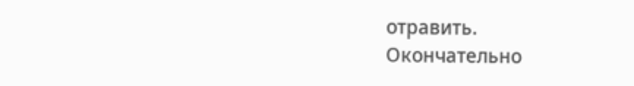отравить.
Окончательно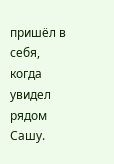пришёл в себя, когда увидел рядом Сашу.